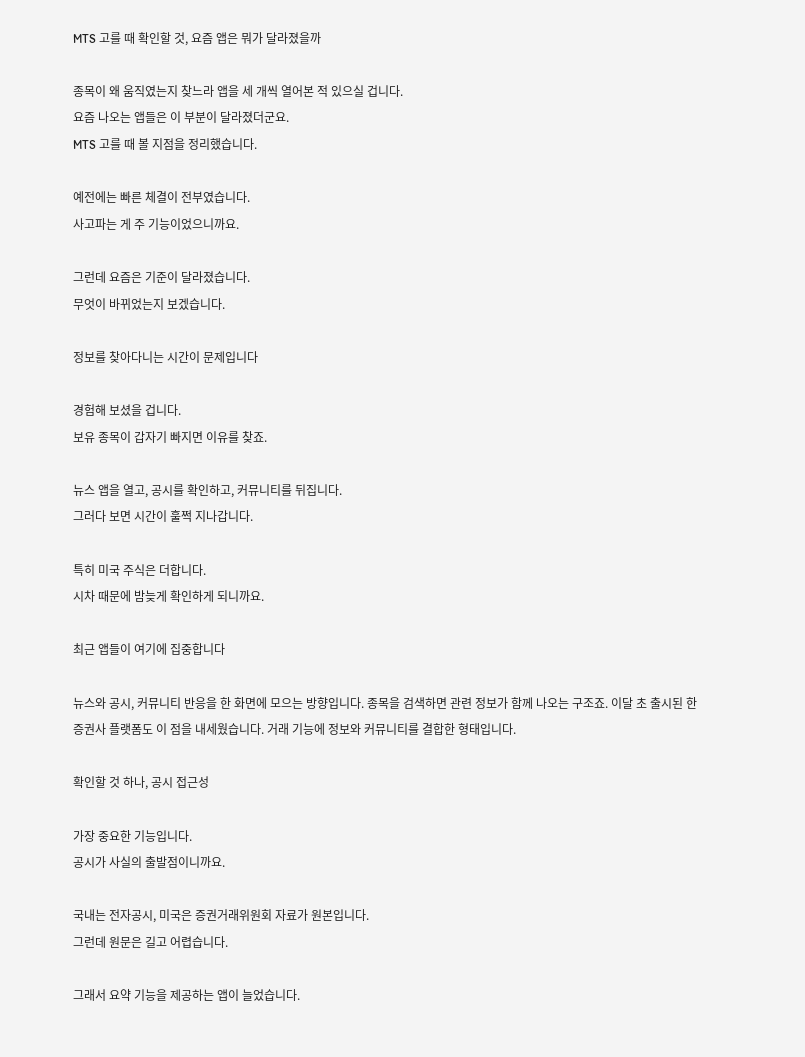MTS 고를 때 확인할 것, 요즘 앱은 뭐가 달라졌을까

종목이 왜 움직였는지 찾느라 앱을 세 개씩 열어본 적 있으실 겁니다.
요즘 나오는 앱들은 이 부분이 달라졌더군요.
MTS 고를 때 볼 지점을 정리했습니다.

예전에는 빠른 체결이 전부였습니다.
사고파는 게 주 기능이었으니까요.

그런데 요즘은 기준이 달라졌습니다.
무엇이 바뀌었는지 보겠습니다.

정보를 찾아다니는 시간이 문제입니다

경험해 보셨을 겁니다.
보유 종목이 갑자기 빠지면 이유를 찾죠.

뉴스 앱을 열고, 공시를 확인하고, 커뮤니티를 뒤집니다.
그러다 보면 시간이 훌쩍 지나갑니다.

특히 미국 주식은 더합니다.
시차 때문에 밤늦게 확인하게 되니까요.

최근 앱들이 여기에 집중합니다

뉴스와 공시, 커뮤니티 반응을 한 화면에 모으는 방향입니다. 종목을 검색하면 관련 정보가 함께 나오는 구조죠. 이달 초 출시된 한 증권사 플랫폼도 이 점을 내세웠습니다. 거래 기능에 정보와 커뮤니티를 결합한 형태입니다.

확인할 것 하나, 공시 접근성

가장 중요한 기능입니다.
공시가 사실의 출발점이니까요.

국내는 전자공시, 미국은 증권거래위원회 자료가 원본입니다.
그런데 원문은 길고 어렵습니다.

그래서 요약 기능을 제공하는 앱이 늘었습니다.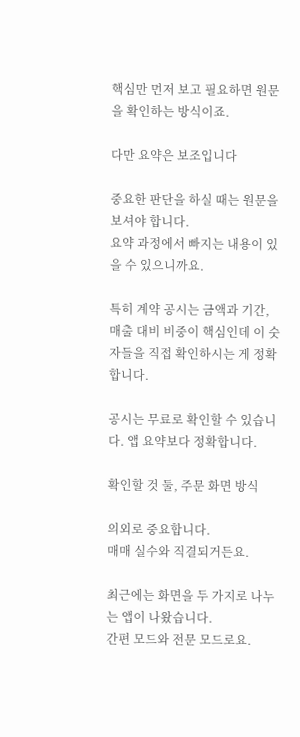핵심만 먼저 보고 필요하면 원문을 확인하는 방식이죠.

다만 요약은 보조입니다

중요한 판단을 하실 때는 원문을 보셔야 합니다.
요약 과정에서 빠지는 내용이 있을 수 있으니까요.

특히 계약 공시는 금액과 기간, 매출 대비 비중이 핵심인데 이 숫자들을 직접 확인하시는 게 정확합니다.

공시는 무료로 확인할 수 있습니다. 앱 요약보다 정확합니다.

확인할 것 둘, 주문 화면 방식

의외로 중요합니다.
매매 실수와 직결되거든요.

최근에는 화면을 두 가지로 나누는 앱이 나왔습니다.
간편 모드와 전문 모드로요.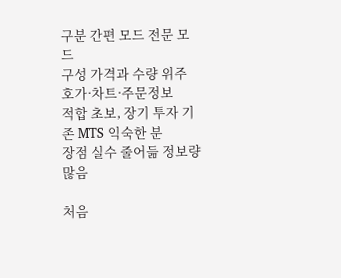구분 간편 모드 전문 모드
구성 가격과 수량 위주 호가·차트·주문정보
적합 초보, 장기 투자 기존 MTS 익숙한 분
장점 실수 줄어듦 정보량 많음

처음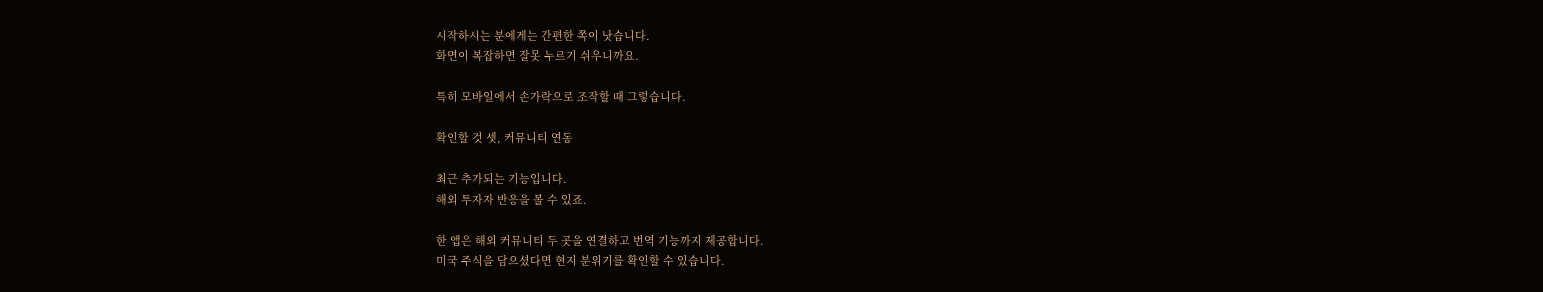시작하시는 분에게는 간편한 쪽이 낫습니다.
화면이 복잡하면 잘못 누르기 쉬우니까요.

특히 모바일에서 손가락으로 조작할 때 그렇습니다.

확인할 것 셋, 커뮤니티 연동

최근 추가되는 기능입니다.
해외 투자자 반응을 볼 수 있죠.

한 앱은 해외 커뮤니티 두 곳을 연결하고 번역 기능까지 제공합니다.
미국 주식을 담으셨다면 현지 분위기를 확인할 수 있습니다.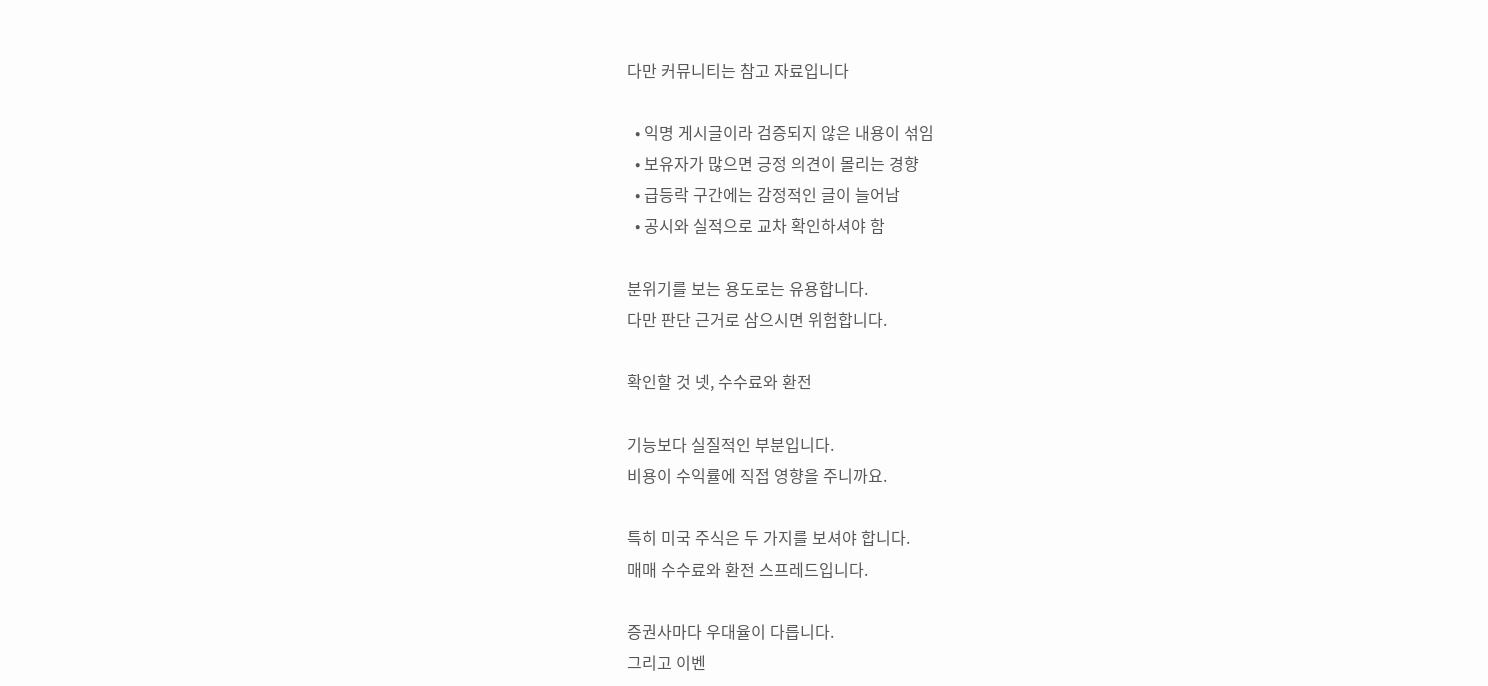다만 커뮤니티는 참고 자료입니다

  • 익명 게시글이라 검증되지 않은 내용이 섞임
  • 보유자가 많으면 긍정 의견이 몰리는 경향
  • 급등락 구간에는 감정적인 글이 늘어남
  • 공시와 실적으로 교차 확인하셔야 함

분위기를 보는 용도로는 유용합니다.
다만 판단 근거로 삼으시면 위험합니다.

확인할 것 넷, 수수료와 환전

기능보다 실질적인 부분입니다.
비용이 수익률에 직접 영향을 주니까요.

특히 미국 주식은 두 가지를 보셔야 합니다.
매매 수수료와 환전 스프레드입니다.

증권사마다 우대율이 다릅니다.
그리고 이벤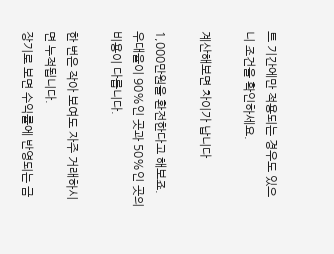트 기간에만 적용되는 경우도 있으니 조건을 확인하세요.

계산해보면 차이가 납니다

1,000만원을 환전한다고 해보죠.
우대율이 90%인 곳과 50%인 곳의 비용이 다릅니다.

한 번은 작아 보여도 자주 거래하시면 누적됩니다.
장기로 보면 수익률에 반영되는 금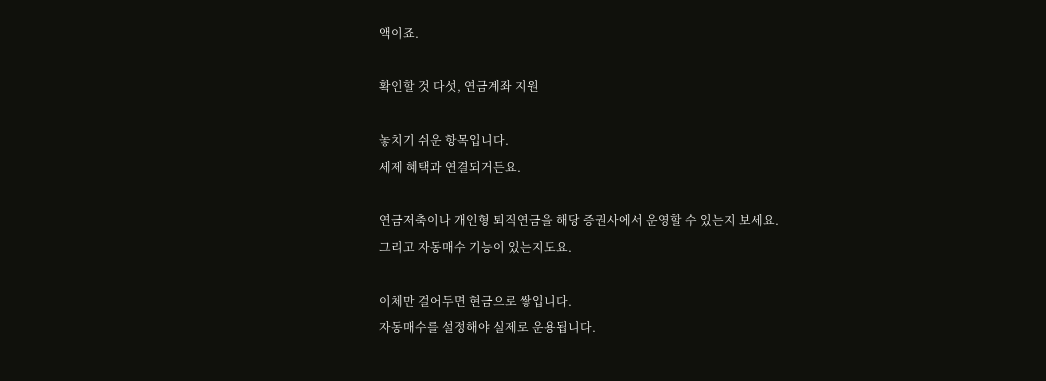액이죠.

확인할 것 다섯, 연금계좌 지원

놓치기 쉬운 항목입니다.
세제 혜택과 연결되거든요.

연금저축이나 개인형 퇴직연금을 해당 증권사에서 운영할 수 있는지 보세요.
그리고 자동매수 기능이 있는지도요.

이체만 걸어두면 현금으로 쌓입니다.
자동매수를 설정해야 실제로 운용됩니다.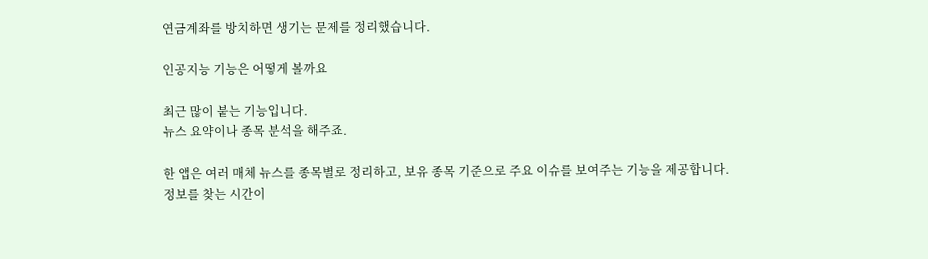연금계좌를 방치하면 생기는 문제를 정리했습니다.

인공지능 기능은 어떻게 볼까요

최근 많이 붙는 기능입니다.
뉴스 요약이나 종목 분석을 해주죠.

한 앱은 여러 매체 뉴스를 종목별로 정리하고, 보유 종목 기준으로 주요 이슈를 보여주는 기능을 제공합니다.
정보를 찾는 시간이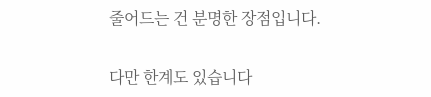줄어드는 건 분명한 장점입니다.

다만 한계도 있습니다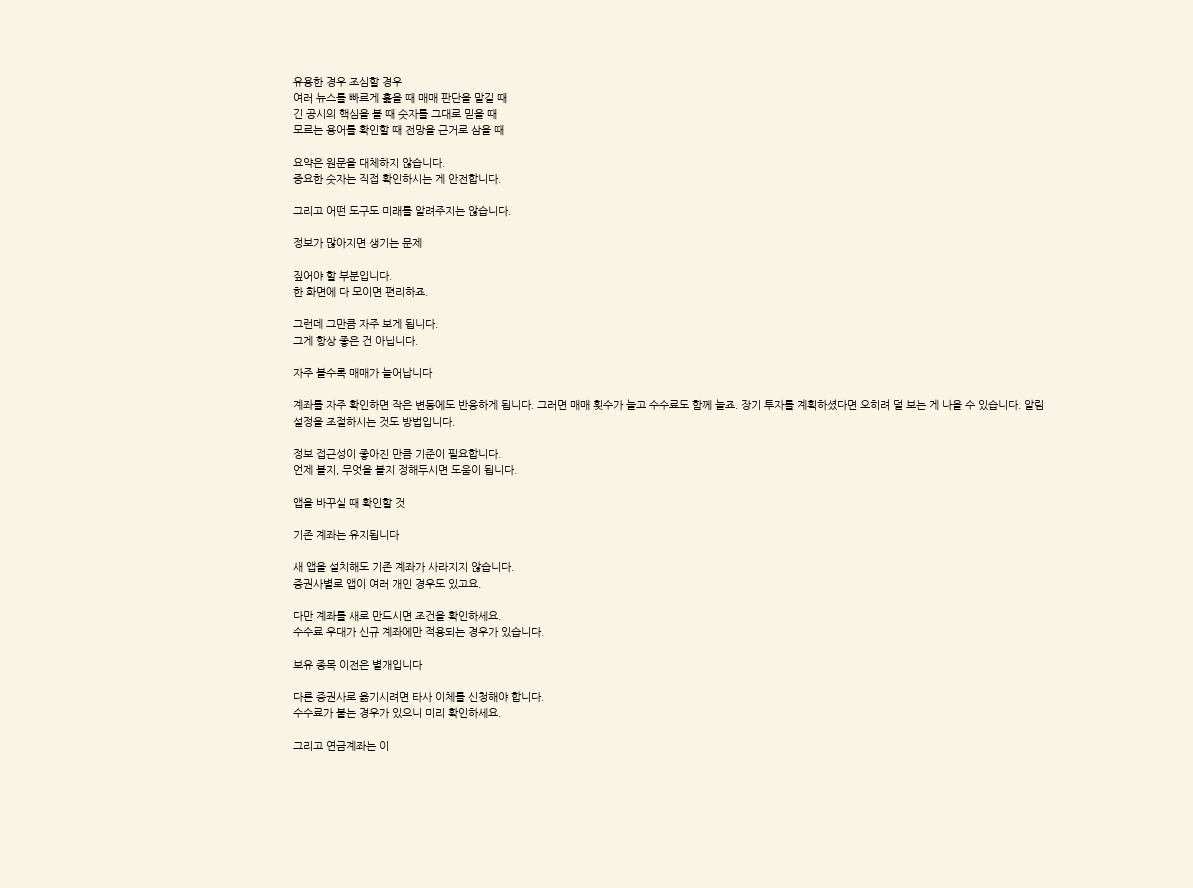유용한 경우 조심할 경우
여러 뉴스를 빠르게 훑을 때 매매 판단을 맡길 때
긴 공시의 핵심을 볼 때 숫자를 그대로 믿을 때
모르는 용어를 확인할 때 전망을 근거로 삼을 때

요약은 원문을 대체하지 않습니다.
중요한 숫자는 직접 확인하시는 게 안전합니다.

그리고 어떤 도구도 미래를 알려주지는 않습니다.

정보가 많아지면 생기는 문제

짚어야 할 부분입니다.
한 화면에 다 모이면 편리하죠.

그런데 그만큼 자주 보게 됩니다.
그게 항상 좋은 건 아닙니다.

자주 볼수록 매매가 늘어납니다

계좌를 자주 확인하면 작은 변동에도 반응하게 됩니다. 그러면 매매 횟수가 늘고 수수료도 함께 늘죠. 장기 투자를 계획하셨다면 오히려 덜 보는 게 나을 수 있습니다. 알림 설정을 조절하시는 것도 방법입니다.

정보 접근성이 좋아진 만큼 기준이 필요합니다.
언제 볼지, 무엇을 볼지 정해두시면 도움이 됩니다.

앱을 바꾸실 때 확인할 것

기존 계좌는 유지됩니다

새 앱을 설치해도 기존 계좌가 사라지지 않습니다.
증권사별로 앱이 여러 개인 경우도 있고요.

다만 계좌를 새로 만드시면 조건을 확인하세요.
수수료 우대가 신규 계좌에만 적용되는 경우가 있습니다.

보유 종목 이전은 별개입니다

다른 증권사로 옮기시려면 타사 이체를 신청해야 합니다.
수수료가 붙는 경우가 있으니 미리 확인하세요.

그리고 연금계좌는 이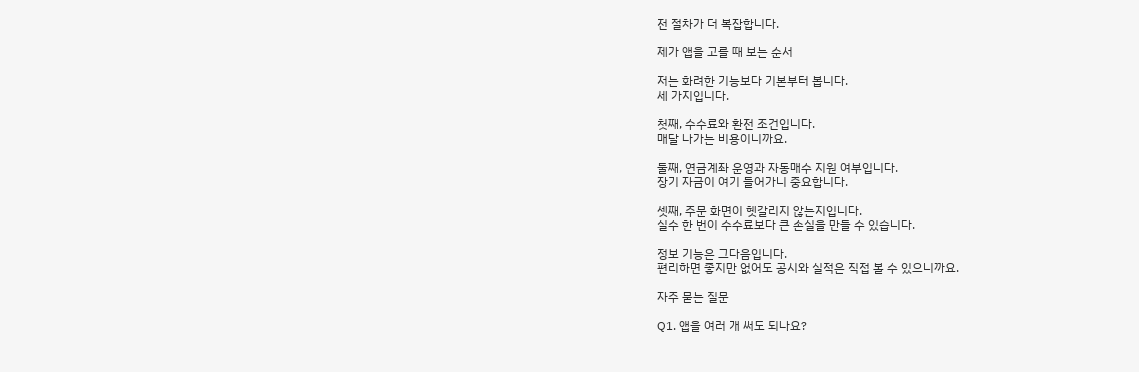전 절차가 더 복잡합니다.

제가 앱을 고를 때 보는 순서

저는 화려한 기능보다 기본부터 봅니다.
세 가지입니다.

첫째, 수수료와 환전 조건입니다.
매달 나가는 비용이니까요.

둘째, 연금계좌 운영과 자동매수 지원 여부입니다.
장기 자금이 여기 들어가니 중요합니다.

셋째, 주문 화면이 헷갈리지 않는지입니다.
실수 한 번이 수수료보다 큰 손실을 만들 수 있습니다.

정보 기능은 그다음입니다.
편리하면 좋지만 없어도 공시와 실적은 직접 볼 수 있으니까요.

자주 묻는 질문

Q1. 앱을 여러 개 써도 되나요?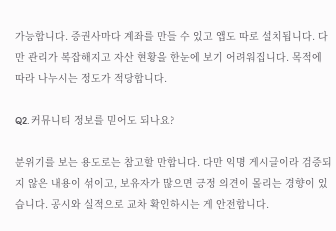가능합니다. 증권사마다 계좌를 만들 수 있고 앱도 따로 설치됩니다. 다만 관리가 복잡해지고 자산 현황을 한눈에 보기 어려워집니다. 목적에 따라 나누시는 정도가 적당합니다.

Q2. 커뮤니티 정보를 믿어도 되나요?

분위기를 보는 용도로는 참고할 만합니다. 다만 익명 게시글이라 검증되지 않은 내용이 섞이고, 보유자가 많으면 긍정 의견이 몰리는 경향이 있습니다. 공시와 실적으로 교차 확인하시는 게 안전합니다.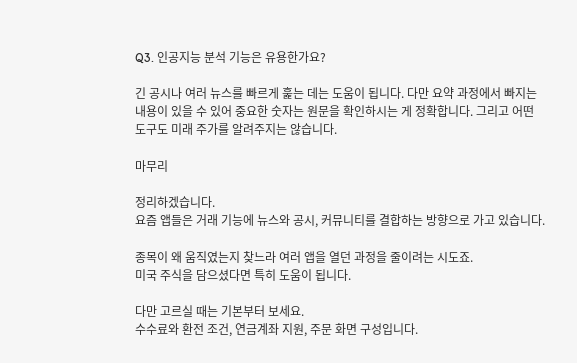Q3. 인공지능 분석 기능은 유용한가요?

긴 공시나 여러 뉴스를 빠르게 훑는 데는 도움이 됩니다. 다만 요약 과정에서 빠지는 내용이 있을 수 있어 중요한 숫자는 원문을 확인하시는 게 정확합니다. 그리고 어떤 도구도 미래 주가를 알려주지는 않습니다.

마무리

정리하겠습니다.
요즘 앱들은 거래 기능에 뉴스와 공시, 커뮤니티를 결합하는 방향으로 가고 있습니다.

종목이 왜 움직였는지 찾느라 여러 앱을 열던 과정을 줄이려는 시도죠.
미국 주식을 담으셨다면 특히 도움이 됩니다.

다만 고르실 때는 기본부터 보세요.
수수료와 환전 조건, 연금계좌 지원, 주문 화면 구성입니다.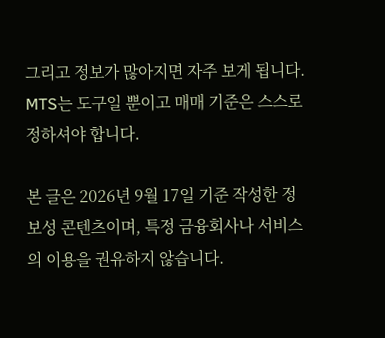그리고 정보가 많아지면 자주 보게 됩니다.
MTS는 도구일 뿐이고 매매 기준은 스스로 정하셔야 합니다.

본 글은 2026년 9월 17일 기준 작성한 정보성 콘텐츠이며, 특정 금융회사나 서비스의 이용을 권유하지 않습니다.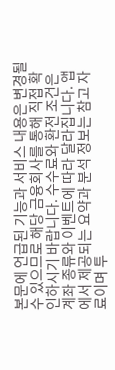본문에 언급된 기능과 서비스 내용은 변경될 수 있으므로 해당 금융회사를 통해 직접 확인하시기 바랍니다. 수수료와 환전 조건은 계좌 종류와 이벤트에 따라 달라집니다. 앱에서 제공되는 요약과 분석 정보는 참고 자료이며 투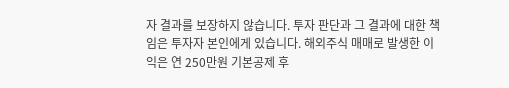자 결과를 보장하지 않습니다. 투자 판단과 그 결과에 대한 책임은 투자자 본인에게 있습니다. 해외주식 매매로 발생한 이익은 연 250만원 기본공제 후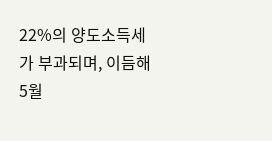22%의 양도소득세가 부과되며, 이듬해 5월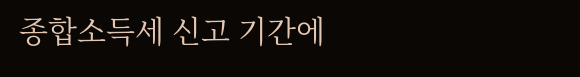종합소득세 신고 기간에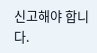신고해야 합니다.